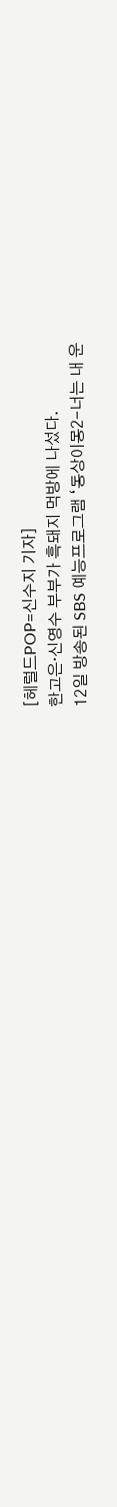[헤럴드POP=신수지 기자]
한고은·신영수 부부가 흑돼지 먹방에 나섰다.
12일 방송된 SBS 예능프로그램 ‘동상이몽2-너는 내 운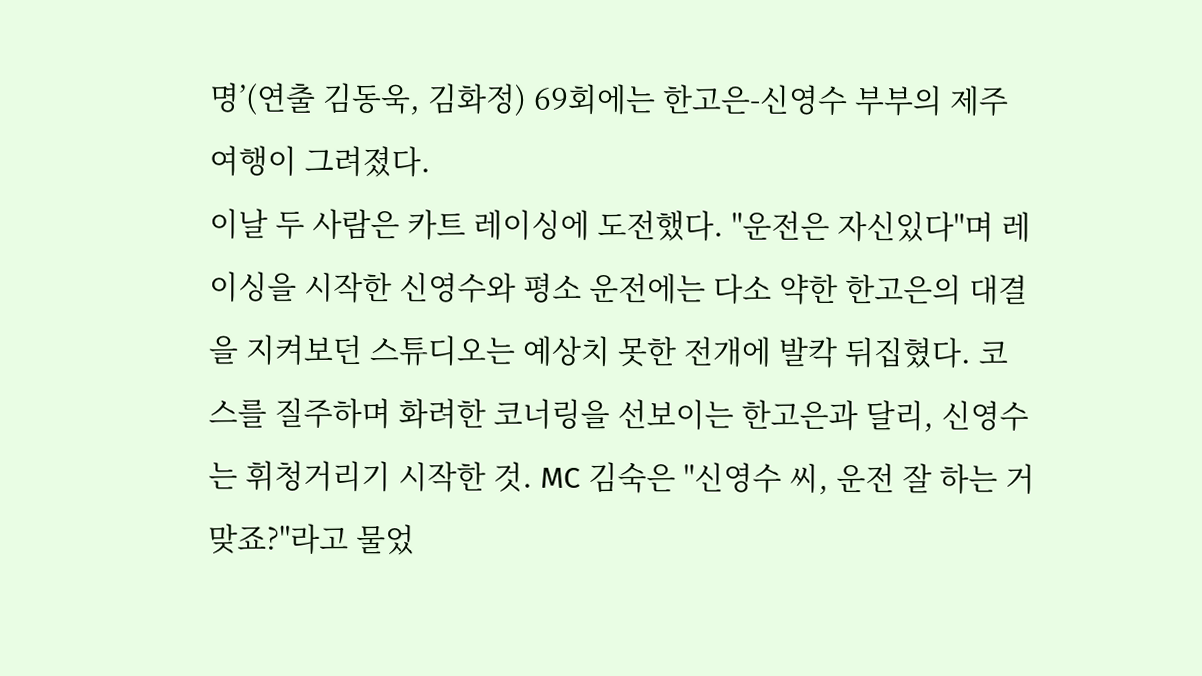명’(연출 김동욱, 김화정) 69회에는 한고은-신영수 부부의 제주 여행이 그려졌다.
이날 두 사람은 카트 레이싱에 도전했다. "운전은 자신있다"며 레이싱을 시작한 신영수와 평소 운전에는 다소 약한 한고은의 대결을 지켜보던 스튜디오는 예상치 못한 전개에 발칵 뒤집혔다. 코스를 질주하며 화려한 코너링을 선보이는 한고은과 달리, 신영수는 휘청거리기 시작한 것. MC 김숙은 "신영수 씨, 운전 잘 하는 거 맞죠?"라고 물었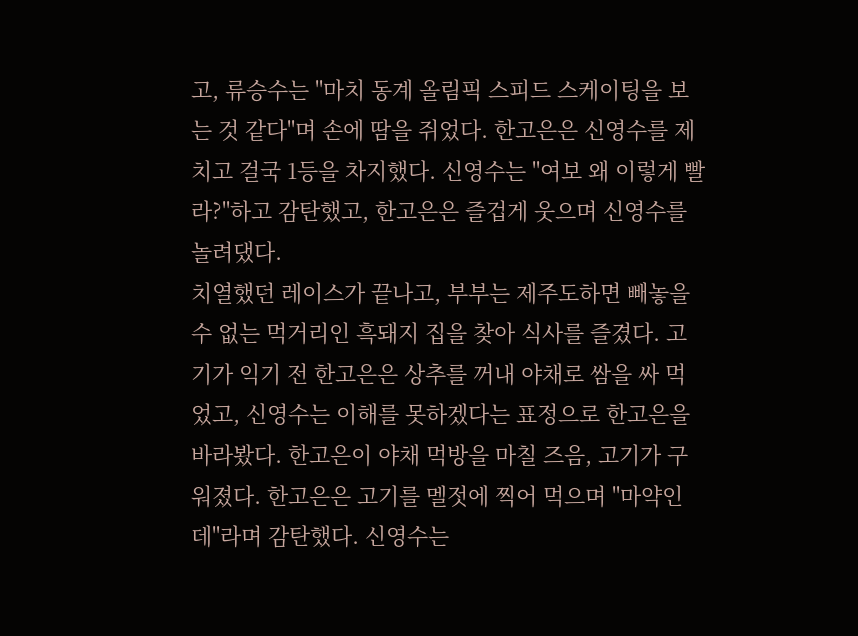고, 류승수는 "마치 동계 올림픽 스피드 스케이팅을 보는 것 같다"며 손에 땀을 쥐었다. 한고은은 신영수를 제치고 걸국 1등을 차지했다. 신영수는 "여보 왜 이렇게 빨라?"하고 감탄했고, 한고은은 즐겁게 웃으며 신영수를 놀려댔다.
치열했던 레이스가 끝나고, 부부는 제주도하면 빼놓을 수 없는 먹거리인 흑돼지 집을 찾아 식사를 즐겼다. 고기가 익기 전 한고은은 상추를 꺼내 야채로 쌈을 싸 먹었고, 신영수는 이해를 못하겠다는 표정으로 한고은을 바라봤다. 한고은이 야채 먹방을 마칠 즈음, 고기가 구워졌다. 한고은은 고기를 멜젓에 찍어 먹으며 "마약인데"라며 감탄했다. 신영수는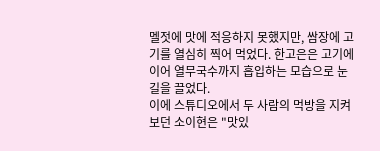멜젓에 맛에 적응하지 못했지만, 쌈장에 고기를 열심히 찍어 먹었다. 한고은은 고기에 이어 열무국수까지 흡입하는 모습으로 눈길을 끌었다.
이에 스튜디오에서 두 사람의 먹방을 지켜보던 소이현은 "맛있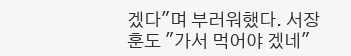겠다"며 부러워했다. 서장훈도 "가서 먹어야 겠네"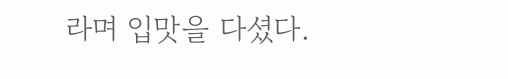라며 입맛을 다셨다.